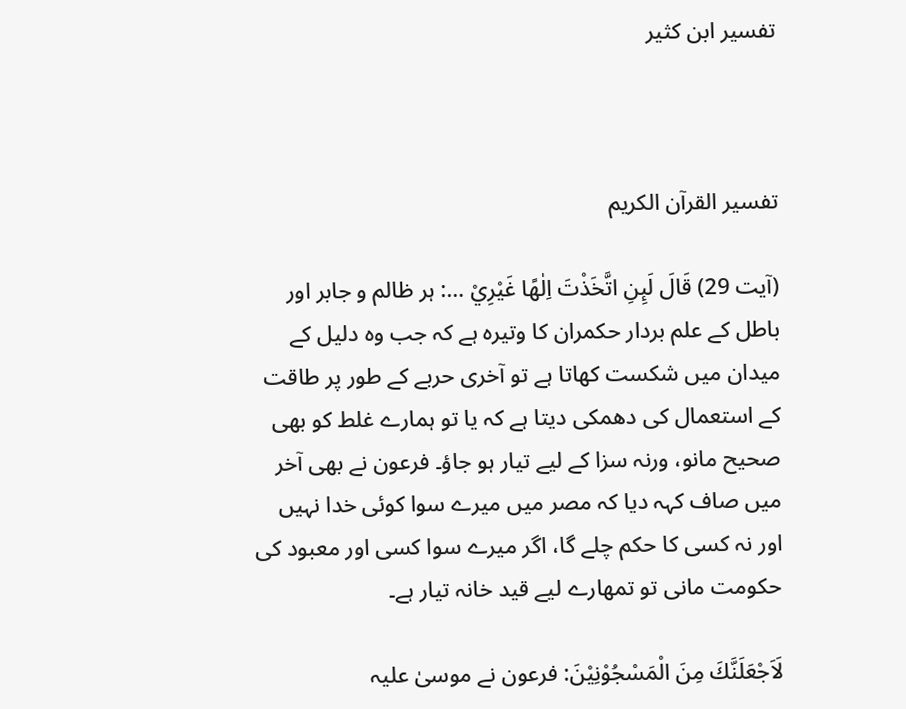تفسير ابن كثير



تفسیر القرآن الکریم

(آیت 29) قَالَ لَىِٕنِ اتَّخَذْتَ اِلٰهًا غَيْرِيْ …: ہر ظالم و جابر اور باطل کے علم بردار حکمران کا وتیرہ ہے کہ جب وہ دلیل کے میدان میں شکست کھاتا ہے تو آخری حربے کے طور پر طاقت کے استعمال کی دھمکی دیتا ہے کہ یا تو ہمارے غلط کو بھی صحیح مانو، ورنہ سزا کے لیے تیار ہو جاؤ۔ فرعون نے بھی آخر میں صاف کہہ دیا کہ مصر میں میرے سوا کوئی خدا نہیں اور نہ کسی کا حکم چلے گا، اگر میرے سوا کسی اور معبود کی حکومت مانی تو تمھارے لیے قید خانہ تیار ہے۔

لَاَجْعَلَنَّكَ مِنَ الْمَسْجُوْنِيْنَ: فرعون نے موسیٰ علیہ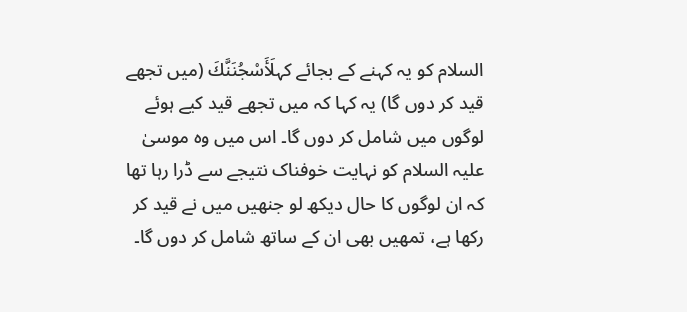السلام کو یہ کہنے کے بجائے کہلَأَسْجُنَنَّكَ (میں تجھے قید کر دوں گا) یہ کہا کہ میں تجھے قید کیے ہوئے لوگوں میں شامل کر دوں گا۔ اس میں وہ موسیٰ علیہ السلام کو نہایت خوفناک نتیجے سے ڈرا رہا تھا کہ ان لوگوں کا حال دیکھ لو جنھیں میں نے قید کر رکھا ہے، تمھیں بھی ان کے ساتھ شامل کر دوں گا۔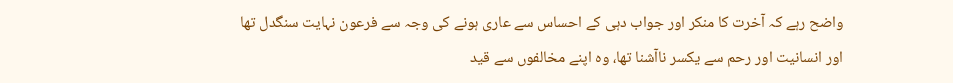واضح رہے کہ آخرت کا منکر اور جواب دہی کے احساس سے عاری ہونے کی وجہ سے فرعون نہایت سنگدل تھا اور انسانیت اور رحم سے یکسر ناآشنا تھا، وہ اپنے مخالفوں سے قید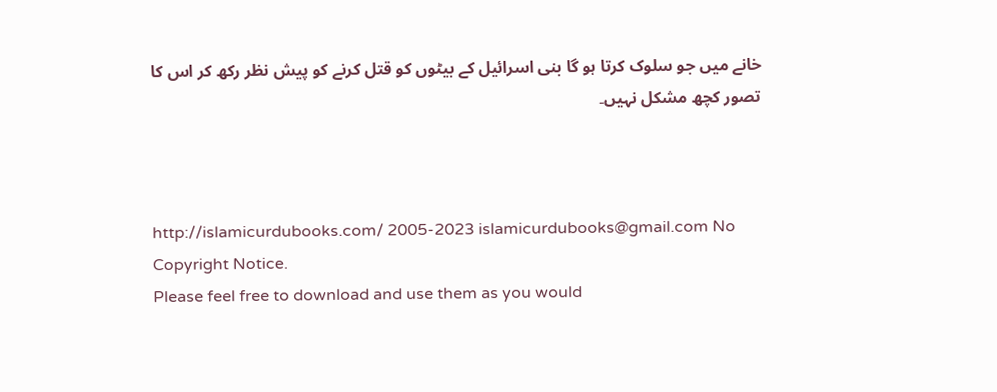خانے میں جو سلوک کرتا ہو گا بنی اسرائیل کے بیٹوں کو قتل کرنے کو پیش نظر رکھ کر اس کا تصور کچھ مشکل نہیں۔



http://islamicurdubooks.com/ 2005-2023 islamicurdubooks@gmail.com No Copyright Notice.
Please feel free to download and use them as you would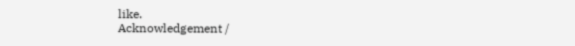like.
Acknowledgement /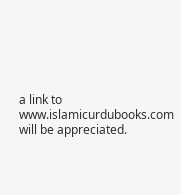a link to www.islamicurdubooks.com will be appreciated.